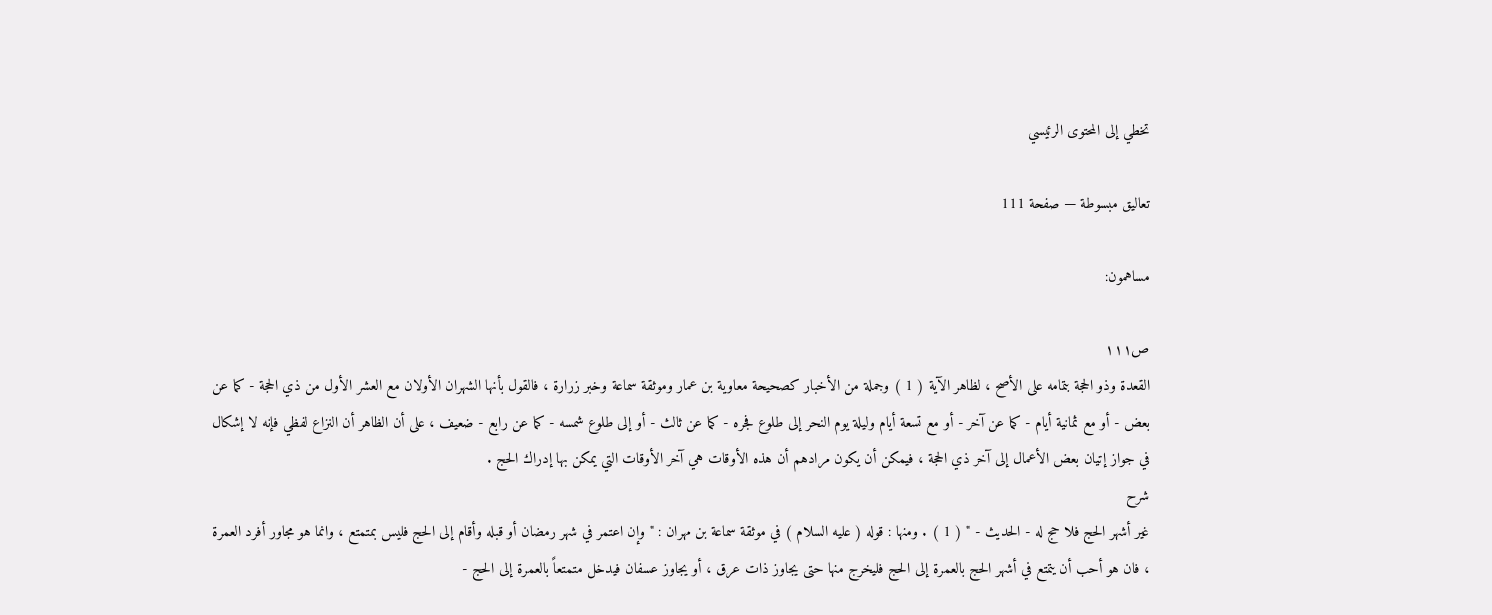تخطي إلى المحتوى الرئيسي

تعاليق مبسوطة — صفحة 111

مساهمون:

ص١١١
القعدة وذو الحجة بتمامه على الأصح ، لظاهر الآية ( 1 ) وجملة من الأخبار كصحيحة معاوية بن عمار وموثقة سماعة وخبر زرارة ، فالقول بأنها الشهران الأولان مع العشر الأول من ذي الحجة - كما عن بعض - أو مع ثمانية أيام - كما عن آخر - أو مع تسعة أيام وليلة يوم النحر إلى طلوع فجره - كما عن ثالث - أو إلى طلوع شمسه - كما عن رابع - ضعيف ، على أن الظاهر أن النزاع لفظي فإنه لا إشكال في جواز إتيان بعض الأعمال إلى آخر ذي الحجة ، فيمكن أن يكون مرادهم أن هذه الأوقات هي آخر الأوقات التي يمكن بها إدراك الحج .
شرح
غير أشهر الحج فلا حج له - الحديث - " ( 1 ) . ومنها : قوله ( عليه السلام ) في موثقة سماعة بن مهران : " وإن اعتمر في شهر رمضان أو قبله وأقام إلى الحج فليس بمتمتع ، وانما هو مجاور أفرد العمرة ، فان هو أحب أن يتمتع في أشهر الحج بالعمرة إلى الحج فليخرج منها حتى يجاوز ذات عرق ، أو يجاوز عسفان فيدخل متمتعاً بالعمرة إلى الحج -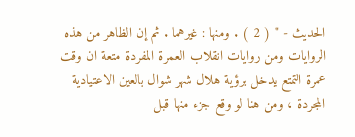الحديث - " ( 2 ) . ومنها : غيرهما . ثم إن الظاهر من هذه الروايات ومن روايات انقلاب العمرة المفردة متعة ان وقت عمرة التمتع يدخل برؤية هلال شهر شوال بالعين الاعتيادية المجردة ، ومن هنا لو وقع جزء منها قبل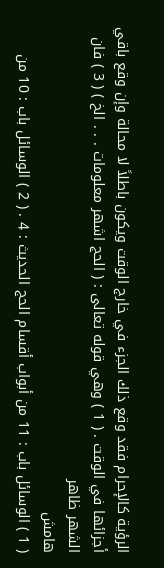الرؤية كالإحرام فقد وقع ذلك الجزء في خارج الوقت ويكون باطلاً لا محالة وإن وقع باقي أجزائها في الوقت . ( 1 ) وهي قوله تعالى : ( الحج اشهر معلومات . . . الخ ) ( 3 ) فان الشهر ظاهر
هامش
( 1 ) الوسائل باب : 11 من أبواب أقسام الحج الحديث : 4 . ( 2 ) الوسائل باب : 10 من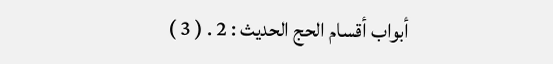أبواب أقسام الحج الحديث : 2 . ( 3 )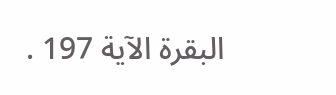البقرة الآية 197 .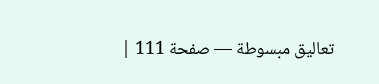تعاليق مبسوطة — صفحة 111 |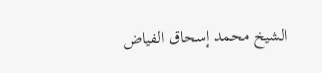الشيخ محمد إسحاق الفياض